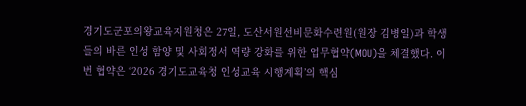경기도군포의왕교육지원청은 27일, 도산서원선비문화수련원(원장 김병일)과 학생들의 바른 인성 함양 및 사회정서 역량 강화를 위한 업무협약(MOU)을 체결했다. 이번 협약은 ‘2026 경기도교육청 인성교육 시행계획’의 핵심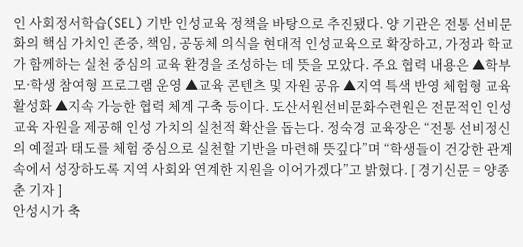인 사회정서학습(SEL) 기반 인성교육 정책을 바탕으로 추진됐다. 양 기관은 전통 선비문화의 핵심 가치인 존중, 책임, 공동체 의식을 현대적 인성교육으로 확장하고, 가정과 학교가 함께하는 실천 중심의 교육 환경을 조성하는 데 뜻을 모았다. 주요 협력 내용은 ▲학부모·학생 참여형 프로그램 운영 ▲교육 콘텐츠 및 자원 공유 ▲지역 특색 반영 체험형 교육 활성화 ▲지속 가능한 협력 체계 구축 등이다. 도산서원선비문화수련원은 전문적인 인성교육 자원을 제공해 인성 가치의 실천적 확산을 돕는다. 정숙경 교육장은 “전통 선비정신의 예절과 태도를 체험 중심으로 실천할 기반을 마련해 뜻깊다”며 “학생들이 건강한 관계 속에서 성장하도록 지역 사회와 연계한 지원을 이어가겠다”고 밝혔다. [ 경기신문 = 양종춘 기자 ]
안성시가 축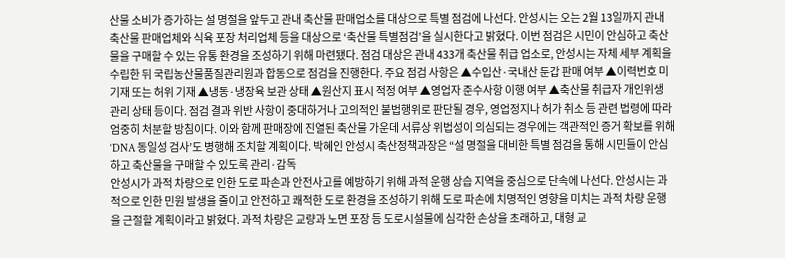산물 소비가 증가하는 설 명절을 앞두고 관내 축산물 판매업소를 대상으로 특별 점검에 나선다. 안성시는 오는 2월 13일까지 관내 축산물 판매업체와 식육 포장 처리업체 등을 대상으로 ‘축산물 특별점검’을 실시한다고 밝혔다. 이번 점검은 시민이 안심하고 축산물을 구매할 수 있는 유통 환경을 조성하기 위해 마련됐다. 점검 대상은 관내 433개 축산물 취급 업소로, 안성시는 자체 세부 계획을 수립한 뒤 국립농산물품질관리원과 합동으로 점검을 진행한다. 주요 점검 사항은 ▲수입산·국내산 둔갑 판매 여부 ▲이력번호 미기재 또는 허위 기재 ▲냉동·냉장육 보관 상태 ▲원산지 표시 적정 여부 ▲영업자 준수사항 이행 여부 ▲축산물 취급자 개인위생 관리 상태 등이다. 점검 결과 위반 사항이 중대하거나 고의적인 불법행위로 판단될 경우, 영업정지나 허가 취소 등 관련 법령에 따라 엄중히 처분할 방침이다. 이와 함께 판매장에 진열된 축산물 가운데 서류상 위법성이 의심되는 경우에는 객관적인 증거 확보를 위해 ‘DNA 동일성 검사’도 병행해 조치할 계획이다. 박혜인 안성시 축산정책과장은 “설 명절을 대비한 특별 점검을 통해 시민들이 안심하고 축산물을 구매할 수 있도록 관리·감독
안성시가 과적 차량으로 인한 도로 파손과 안전사고를 예방하기 위해 과적 운행 상습 지역을 중심으로 단속에 나선다. 안성시는 과적으로 인한 민원 발생을 줄이고 안전하고 쾌적한 도로 환경을 조성하기 위해 도로 파손에 치명적인 영향을 미치는 과적 차량 운행을 근절할 계획이라고 밝혔다. 과적 차량은 교량과 노면 포장 등 도로시설물에 심각한 손상을 초래하고, 대형 교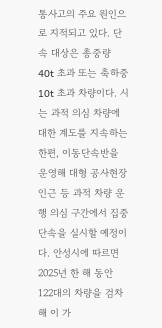통사고의 주요 원인으로 지적되고 있다. 단속 대상은 총중량 40t 초과 또는 축하중 10t 초과 차량이다. 시는 과적 의심 차량에 대한 계도를 지속하는 한편, 이동단속반을 운영해 대형 공사현장 인근 등 과적 차량 운행 의심 구간에서 집중 단속을 실시할 예정이다. 안성시에 따르면 2025년 한 해 동안 122대의 차량을 검차해 이 가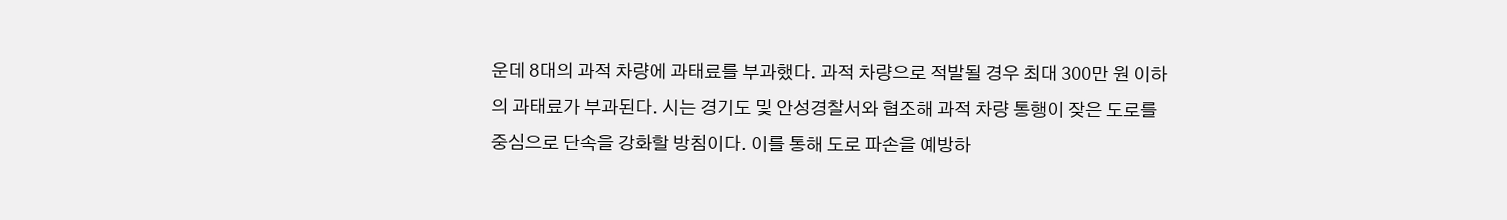운데 8대의 과적 차량에 과태료를 부과했다. 과적 차량으로 적발될 경우 최대 300만 원 이하의 과태료가 부과된다. 시는 경기도 및 안성경찰서와 협조해 과적 차량 통행이 잦은 도로를 중심으로 단속을 강화할 방침이다. 이를 통해 도로 파손을 예방하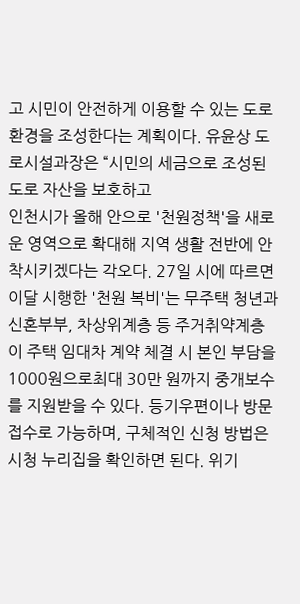고 시민이 안전하게 이용할 수 있는 도로 환경을 조성한다는 계획이다. 유윤상 도로시설과장은 “시민의 세금으로 조성된 도로 자산을 보호하고
인천시가 올해 안으로 '천원정책'을 새로운 영역으로 확대해 지역 생활 전반에 안착시키겠다는 각오다. 27일 시에 따르면 이달 시행한 '천원 복비'는 무주택 청년과 신혼부부, 차상위계층 등 주거취약계층이 주택 임대차 계약 체결 시 본인 부담을1000원으로최대 30만 원까지 중개보수를 지원받을 수 있다. 등기우편이나 방문 접수로 가능하며, 구체적인 신청 방법은 시청 누리집을 확인하면 된다. 위기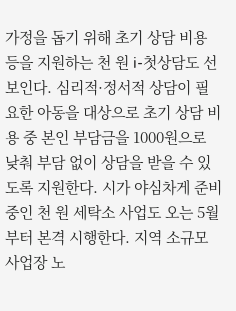가정을 돕기 위해 초기 상담 비용 등을 지원하는 천 원 i-첫상담도 선보인다. 심리적·정서적 상담이 필요한 아동을 대상으로 초기 상담 비용 중 본인 부담금을 1000원으로 낮춰 부담 없이 상담을 받을 수 있도록 지원한다. 시가 야심차게 준비 중인 천 원 세탁소 사업도 오는 5월부터 본격 시행한다. 지역 소규모 사업장 노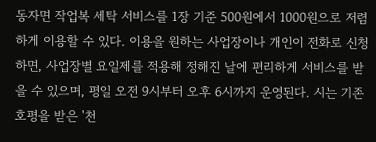동자면 작업복 세탁 서비스를 1장 기준 500원에서 1000원으로 저렴하게 이용할 수 있다. 이용을 원하는 사업장이나 개인이 전화로 신청하면, 사업장별 요일제를 적용해 정해진 날에 편리하게 서비스를 받을 수 있으며, 평일 오전 9시부터 오후 6시까지 운영된다. 시는 기존 호평을 받은 '천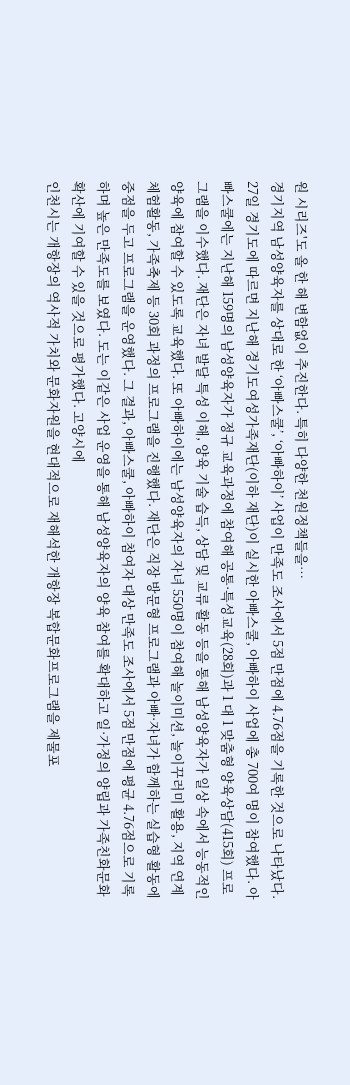원 시리즈'도 올 한 해 변함없이 추진한다. 특히 다양한 천원정책들을…
경기지역 남성양육자를 상대로 한 ‘아빠스쿨’, ‘아빠하이’ 사업이 만족도 조사에서 5점 만점에 4.76점을 기록한 것으로 나타났다. 27일 경기도에 따르면 지난해 경기도여성가족재단(이하 재단)이 실시한 아빠스쿨, 아빠하이 사업에 총 700여 명이 참여했다. 아빠스쿨에는 지난해 159명의 남성양육자가 정규 교육과정에 참여해 공통·특성교육(28회)과 1 대 1 맞춤형 양육상담(415회) 프로그램을 이수했다. 재단은 자녀 발달 특성 이해, 양육 기술 습득, 상담 및 교류 활동 등을 통해 남성양육자가 일상 속에서 능동적인 양육에 참여할 수 있도록 교육했다. 또 아빠하이에는 남성양육자의 자녀 550명이 참여해 놀이미션, 놀이꾸러미 활용, 지역 연계 체험활동, 가족축제 등 30회 과정의 프로그램을 진행했다. 재단은 직장 방문형 프로그램과 아빠·자녀가 함께하는 실습형 활동에 중점을 두고 프로그램을 운영했다. 그 결과, 아빠스쿨, 아빠하이 참여자 대상 만족도 조사에서 5점 만점에 평균 4.76점으로 기록하며 높은 만족도를 보였다. 도는 이같은 사업 운영을 통해 남성양육자의 양육 참여를 확대하고 일·가정의 양립과 가족친화문화 확산에 기여할 수 있을 것으로 평가했다. 고양시에
인천시는 개항장의 역사적 가치와 문화자원을 현대적으로 재해석한 개항장 복합문화프로그램을 제물포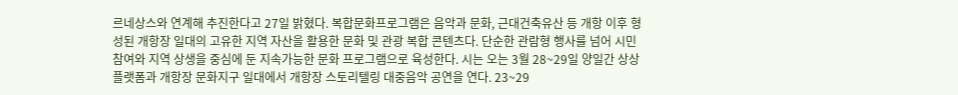르네상스와 연계해 추진한다고 27일 밝혔다. 복합문화프로그램은 음악과 문화, 근대건축유산 등 개항 이후 형성된 개항장 일대의 고유한 지역 자산을 활용한 문화 및 관광 복합 콘텐츠다. 단순한 관람형 행사를 넘어 시민 참여와 지역 상생을 중심에 둔 지속가능한 문화 프로그램으로 육성한다. 시는 오는 3월 28~29일 양일간 상상플랫폼과 개항장 문화지구 일대에서 개항장 스토리텔링 대중음악 공연을 연다. 23~29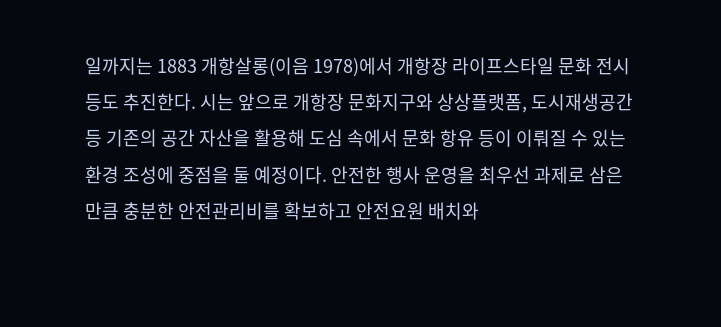일까지는 1883 개항살롱(이음 1978)에서 개항장 라이프스타일 문화 전시 등도 추진한다. 시는 앞으로 개항장 문화지구와 상상플랫폼, 도시재생공간 등 기존의 공간 자산을 활용해 도심 속에서 문화 항유 등이 이뤄질 수 있는 환경 조성에 중점을 둘 예정이다. 안전한 행사 운영을 최우선 과제로 삼은 만큼 충분한 안전관리비를 확보하고 안전요원 배치와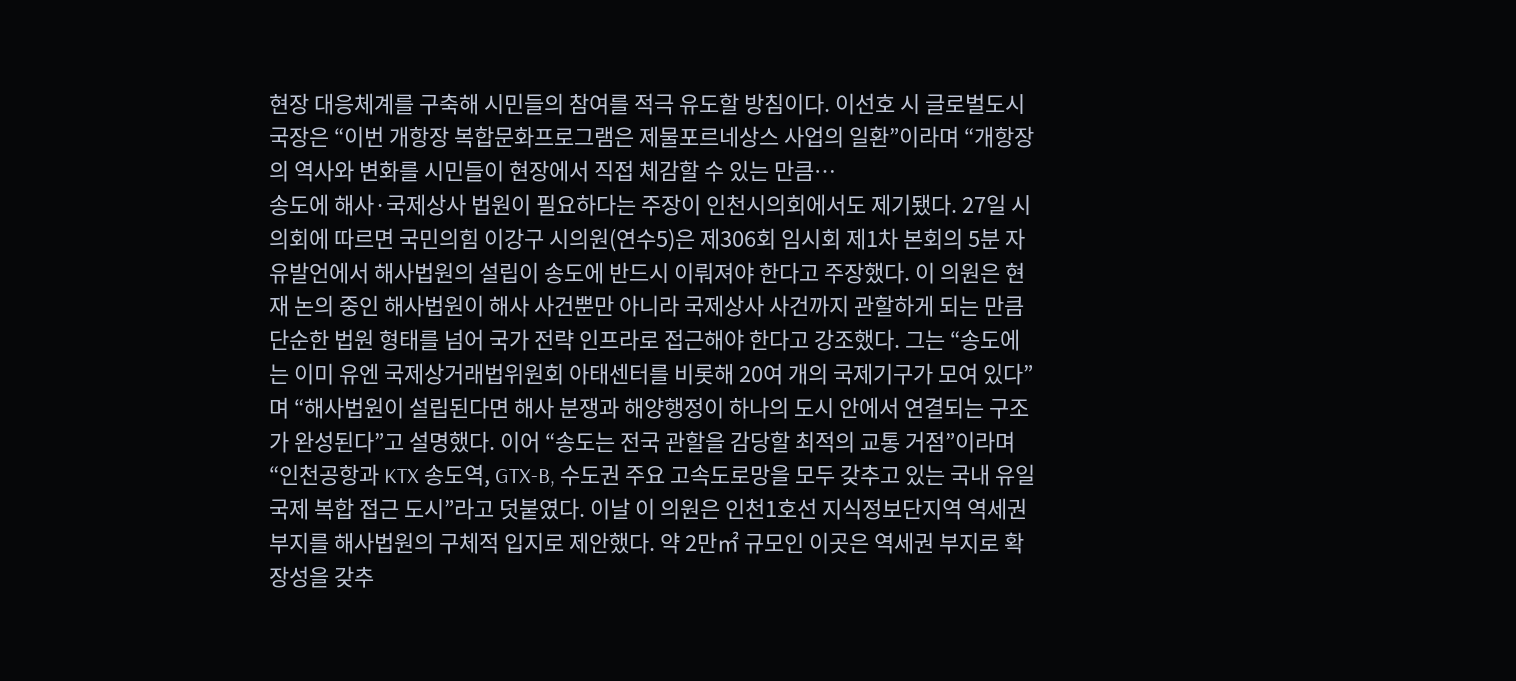현장 대응체계를 구축해 시민들의 참여를 적극 유도할 방침이다. 이선호 시 글로벌도시국장은 “이번 개항장 복합문화프로그램은 제물포르네상스 사업의 일환”이라며 “개항장의 역사와 변화를 시민들이 현장에서 직접 체감할 수 있는 만큼…
송도에 해사·국제상사 법원이 필요하다는 주장이 인천시의회에서도 제기됐다. 27일 시의회에 따르면 국민의힘 이강구 시의원(연수5)은 제306회 임시회 제1차 본회의 5분 자유발언에서 해사법원의 설립이 송도에 반드시 이뤄져야 한다고 주장했다. 이 의원은 현재 논의 중인 해사법원이 해사 사건뿐만 아니라 국제상사 사건까지 관할하게 되는 만큼 단순한 법원 형태를 넘어 국가 전략 인프라로 접근해야 한다고 강조했다. 그는 “송도에는 이미 유엔 국제상거래법위원회 아태센터를 비롯해 20여 개의 국제기구가 모여 있다”며 “해사법원이 설립된다면 해사 분쟁과 해양행정이 하나의 도시 안에서 연결되는 구조가 완성된다”고 설명했다. 이어 “송도는 전국 관할을 감당할 최적의 교통 거점”이라며 “인천공항과 KTX 송도역, GTX-B, 수도권 주요 고속도로망을 모두 갖추고 있는 국내 유일 국제 복합 접근 도시”라고 덧붙였다. 이날 이 의원은 인천1호선 지식정보단지역 역세권 부지를 해사법원의 구체적 입지로 제안했다. 약 2만㎡ 규모인 이곳은 역세권 부지로 확장성을 갖추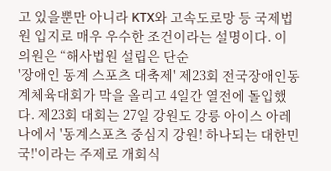고 있을뿐만 아니라 KTX와 고속도로망 등 국제법원 입지로 매우 우수한 조건이라는 설명이다. 이 의원은 “해사법원 설립은 단순
'장애인 동계 스포츠 대축제' 제23회 전국장애인동계체육대회가 막을 올리고 4일간 열전에 돌입했다. 제23회 대회는 27일 강원도 강릉 아이스 아레나에서 '동계스포츠 중심지 강원! 하나되는 대한민국!'이라는 주제로 개회식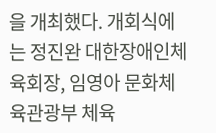을 개최했다. 개회식에는 정진완 대한장애인체육회장, 임영아 문화체육관광부 체육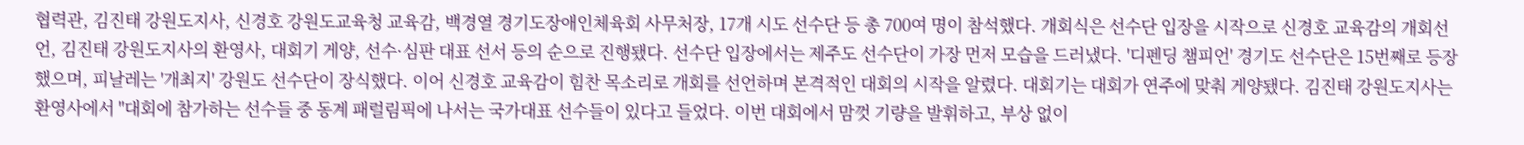협력관, 김진태 강원도지사, 신경호 강원도교육청 교육감, 백경열 경기도장애인체육회 사무처장, 17개 시도 선수단 등 총 700여 명이 참석했다. 개회식은 선수단 입장을 시작으로 신경호 교육감의 개회선언, 김진태 강원도지사의 환영사, 대회기 게양, 선수·심판 대표 선서 등의 순으로 진행됐다. 선수단 입장에서는 제주도 선수단이 가장 먼저 모습을 드러냈다. '디펜딩 챔피언' 경기도 선수단은 15번째로 등장했으며, 피날레는 '개최지' 강원도 선수단이 장식했다. 이어 신경호 교육감이 힘찬 목소리로 개회를 선언하며 본격적인 대회의 시작을 알렸다. 대회기는 대회가 연주에 맞춰 게양됐다. 김진태 강원도지사는 환영사에서 "대회에 참가하는 선수들 중 동계 패럴림픽에 나서는 국가대표 선수들이 있다고 들었다. 이번 대회에서 맘껏 기량을 발휘하고, 부상 없이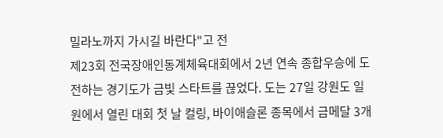밀라노까지 가시길 바란다"고 전
제23회 전국장애인동계체육대회에서 2년 연속 종합우승에 도전하는 경기도가 금빛 스타트를 끊었다. 도는 27일 강원도 일원에서 열린 대회 첫 날 컬링, 바이애슬론 종목에서 금메달 3개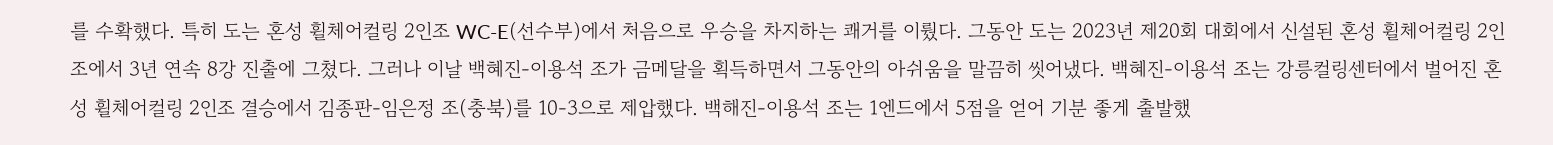를 수확했다. 특히 도는 혼성 휠체어컬링 2인조 WC-E(선수부)에서 처음으로 우승을 차지하는 쾌거를 이뤘다. 그동안 도는 2023년 제20회 대회에서 신설된 혼성 휠체어컬링 2인조에서 3년 연속 8강 진출에 그쳤다. 그러나 이날 백혜진-이용석 조가 금메달을 획득하면서 그동안의 아쉬움을 말끔히 씻어냈다. 백혜진-이용석 조는 강릉컬링센터에서 벌어진 혼성 휠체어컬링 2인조 결승에서 김종판-임은정 조(충북)를 10-3으로 제압했다. 백해진-이용석 조는 1엔드에서 5점을 얻어 기분 좋게 출발했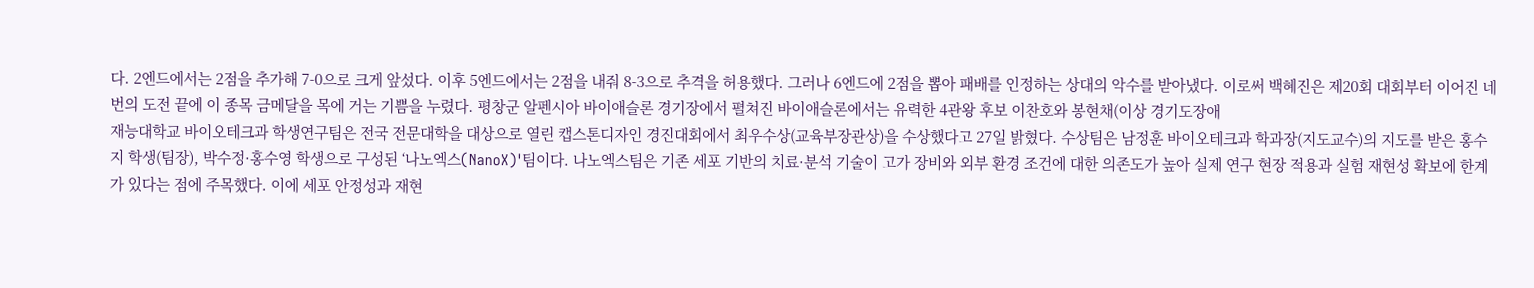다. 2엔드에서는 2점을 추가해 7-0으로 크게 앞섰다. 이후 5엔드에서는 2점을 내줘 8-3으로 추격을 허용했다. 그러나 6엔드에 2점을 뽑아 패배를 인정하는 상대의 악수를 받아냈다. 이로써 백혜진은 제20회 대회부터 이어진 네 번의 도전 끝에 이 종목 금메달을 목에 거는 기쁨을 누렸다. 평창군 알펜시아 바이애슬론 경기장에서 펼쳐진 바이애슬론에서는 유력한 4관왕 후보 이찬호와 봉현채(이상 경기도장애
재능대학교 바이오테크과 학생연구팀은 전국 전문대학을 대상으로 열린 캡스톤디자인 경진대회에서 최우수상(교육부장관상)을 수상했다고 27일 밝혔다. 수상팀은 남정훈 바이오테크과 학과장(지도교수)의 지도를 받은 홍수지 학생(팀장), 박수정·홍수영 학생으로 구성된 ‘나노엑스(NanoX)'팀이다. 나노엑스팀은 기존 세포 기반의 치료·분석 기술이 고가 장비와 외부 환경 조건에 대한 의존도가 높아 실제 연구 현장 적용과 실험 재현성 확보에 한계가 있다는 점에 주목했다. 이에 세포 안정성과 재현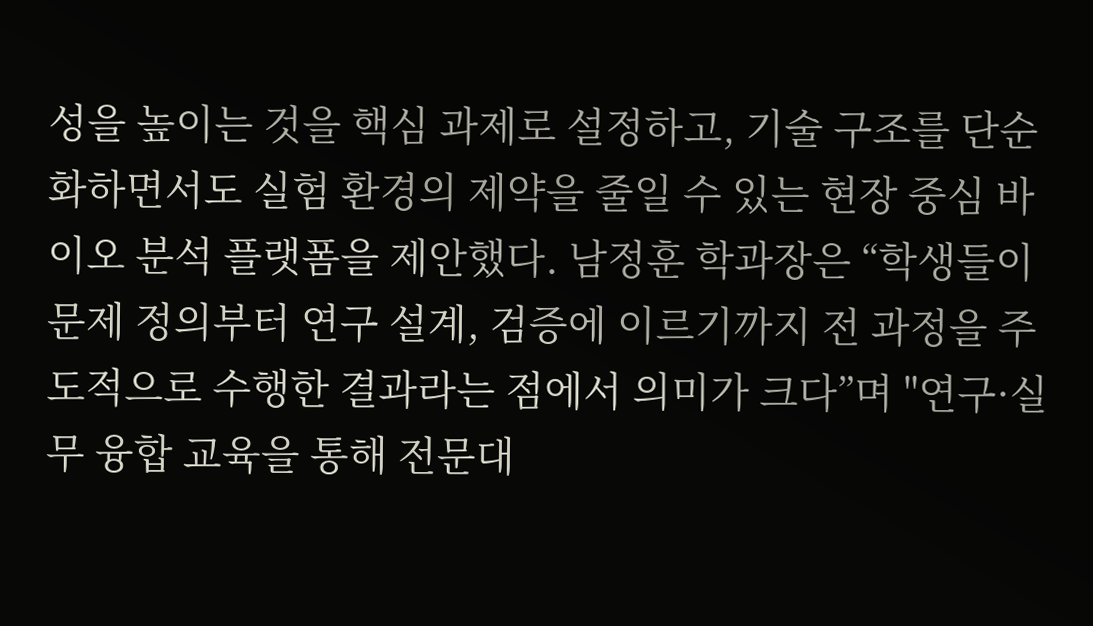성을 높이는 것을 핵심 과제로 설정하고, 기술 구조를 단순화하면서도 실험 환경의 제약을 줄일 수 있는 현장 중심 바이오 분석 플랫폼을 제안했다. 남정훈 학과장은 “학생들이 문제 정의부터 연구 설계, 검증에 이르기까지 전 과정을 주도적으로 수행한 결과라는 점에서 의미가 크다”며 "연구·실무 융합 교육을 통해 전문대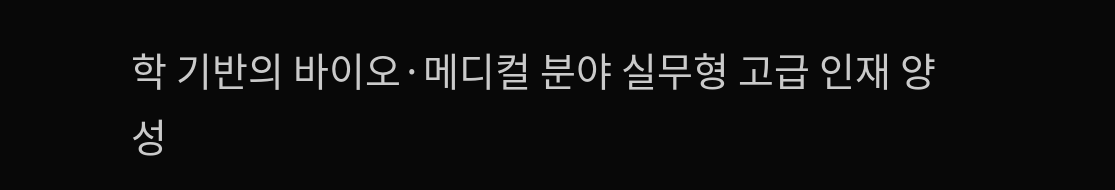학 기반의 바이오·메디컬 분야 실무형 고급 인재 양성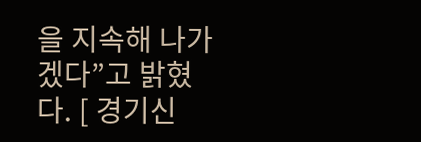을 지속해 나가겠다”고 밝혔다. [ 경기신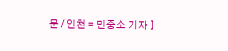문 / 인천 = 민중소 기자 ]